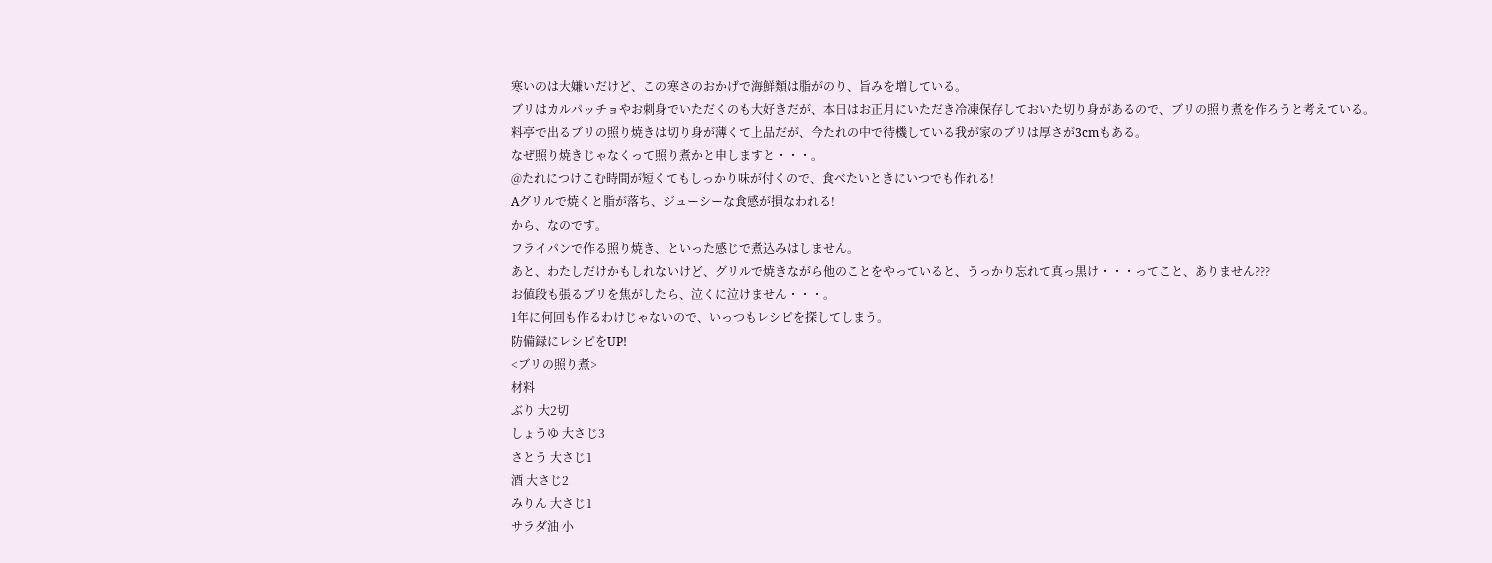寒いのは大嫌いだけど、この寒さのおかげで海鮮類は脂がのり、旨みを増している。
ブリはカルパッチョやお刺身でいただくのも大好きだが、本日はお正月にいただき冷凍保存しておいた切り身があるので、ブリの照り煮を作ろうと考えている。
料亭で出るブリの照り焼きは切り身が薄くて上品だが、今たれの中で待機している我が家のブリは厚さが3cmもある。
なぜ照り焼きじゃなくって照り煮かと申しますと・・・。
@たれにつけこむ時間が短くてもしっかり味が付くので、食べたいときにいつでも作れる!
Aグリルで焼くと脂が落ち、ジューシーな食感が損なわれる!
から、なのです。
フライパンで作る照り焼き、といった感じで煮込みはしません。
あと、わたしだけかもしれないけど、グリルで焼きながら他のことをやっていると、うっかり忘れて真っ黒け・・・ってこと、ありません???
お値段も張るブリを焦がしたら、泣くに泣けません・・・。
1年に何回も作るわけじゃないので、いっつもレシピを探してしまう。
防備録にレシピをUP!
<ブリの照り煮>
材料
ぶり 大2切
しょうゆ 大さじ3
さとう 大さじ1
酒 大さじ2
みりん 大さじ1
サラダ油 小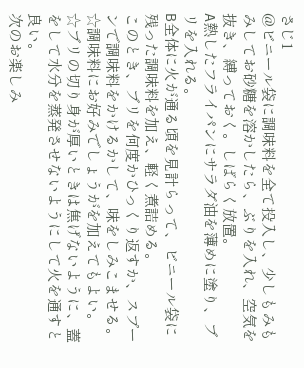さじ1
@ビニール袋に調味料を全て投入し、少しもみもみしてお砂糖を溶かしたら、ぶりを入れ、空気を抜き、縛っておく。しばらく放置。
A熱したフライパンにサラダ油を薄めに塗り、ブリを入れる。
B全体に火が通る頃を見計らって、ビニール袋に残った調味料を加え、軽く煮詰める。
このとき、ブリを何度かひっくり返すか、スプーンで調味料をかけるかして、味をしみこませる。
☆調味料にお好みでしょうがを加えてもよい。
☆ブリの切り身が厚いときは焦げないように、蓋をして水分を蒸発させないようにして火を通すと良い。
次のお楽しみ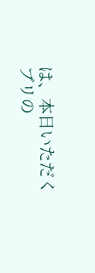は、本日いただくブリの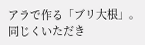アラで作る「ブリ大根」。
同じくいただき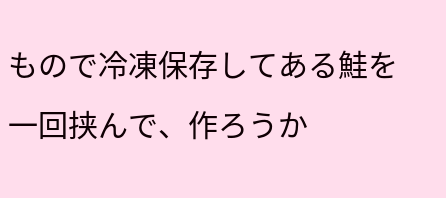もので冷凍保存してある鮭を一回挟んで、作ろうか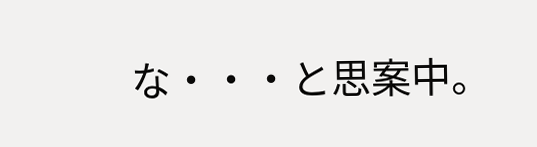な・・・と思案中。